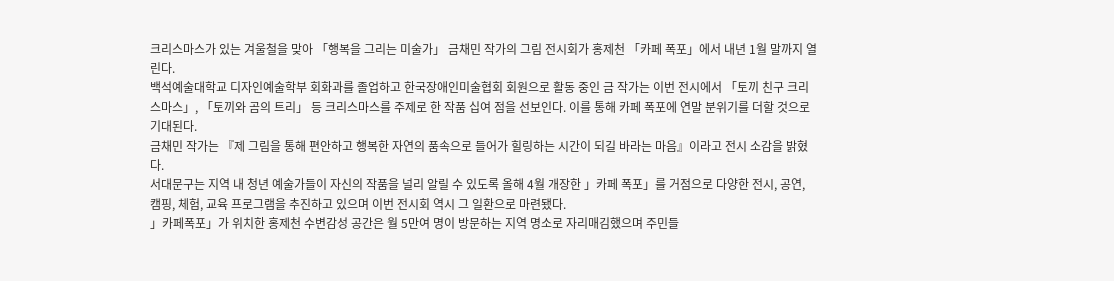크리스마스가 있는 겨울철을 맞아 「행복을 그리는 미술가」 금채민 작가의 그림 전시회가 홍제천 「카페 폭포」에서 내년 1월 말까지 열린다.
백석예술대학교 디자인예술학부 회화과를 졸업하고 한국장애인미술협회 회원으로 활동 중인 금 작가는 이번 전시에서 「토끼 친구 크리스마스」, 「토끼와 곰의 트리」 등 크리스마스를 주제로 한 작품 십여 점을 선보인다. 이를 통해 카페 폭포에 연말 분위기를 더할 것으로 기대된다.
금채민 작가는 『제 그림을 통해 편안하고 행복한 자연의 품속으로 들어가 힐링하는 시간이 되길 바라는 마음』이라고 전시 소감을 밝혔다.
서대문구는 지역 내 청년 예술가들이 자신의 작품을 널리 알릴 수 있도록 올해 4월 개장한 」카페 폭포」를 거점으로 다양한 전시, 공연, 캠핑, 체험, 교육 프로그램을 추진하고 있으며 이번 전시회 역시 그 일환으로 마련됐다.
」카페폭포」가 위치한 홍제천 수변감성 공간은 월 5만여 명이 방문하는 지역 명소로 자리매김했으며 주민들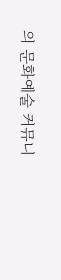의 문화예술 커뮤니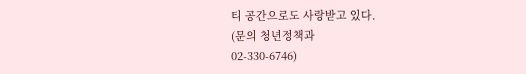티 공간으로도 사랑받고 있다.
(문의 청년정책과
02-330-6746)